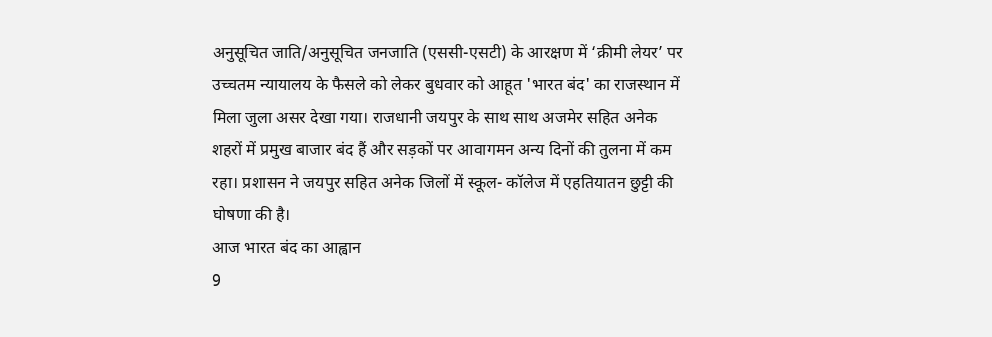अनुसूचित जाति/अनुसूचित जनजाति (एससी-एसटी) के आरक्षण में ‘क्रीमी लेयर’ पर उच्चतम न्यायालय के फैसले को लेकर बुधवार को आहूत 'भारत बंद' का राजस्थान में मिला जुला असर देखा गया। राजधानी जयपुर के साथ साथ अजमेर सहित अनेक शहरों में प्रमुख बाजार बंद हैं और सड़कों पर आवागमन अन्य दिनों की तुलना में कम रहा। प्रशासन ने जयपुर सहित अनेक जिलों में स्कूल- कॉलेज में एहतियातन छुट्टी की घोषणा की है।
आज भारत बंद का आह्वान
9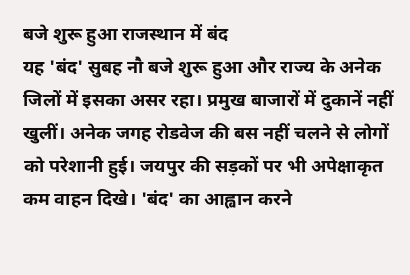बजे शुरू हुआ राजस्थान में बंद
यह 'बंद' सुबह नौ बजे शुरू हुआ और राज्य के अनेक जिलों में इसका असर रहा। प्रमुख बाजारों में दुकानें नहीं खुलीं। अनेक जगह रोडवेज की बस नहीं चलने से लोगों को परेशानी हुई। जयपुर की सड़कों पर भी अपेक्षाकृत कम वाहन दिखे। 'बंद' का आह्वान करने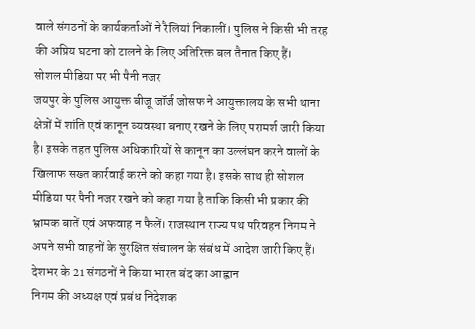वाले संगठनों के कार्यकर्ताओं ने रैलियां निकालीं। पुलिस ने किसी भी तरह की अप्रिय घटना को टालने के लिए अतिरिक्त बल तैनात किए हैं।
सोशल मीडिया पर भी पैनी नजर
जयपुर के पुलिस आयुक्त बीजू जॉर्ज जोसफ ने आयुक्तालय के सभी थाना क्षेत्रों में शांति एवं कानून व्यवस्था बनाए रखने के लिए परामर्श जारी किया है। इसके तहत पुलिस अधिकारियों से कानून का उल्लंघन करने वालों के खिलाफ सख्त कार्रवाई करने को कहा गया है। इसके साथ ही सोशल मीडिया पर पैनी नजर रखने को कहा गया है ताकि किसी भी प्रकार की भ्रामक बातें एवं अफवाह न फैलें। राजस्थान राज्य पथ परिवहन निगम ने अपने सभी वाहनों के सुरक्षित संचालन के संबंध में आदेश जारी किए हैं।
देशभर के 21 संगठनों ने किया भारत बंद का आह्वान
निगम की अध्यक्ष एवं प्रबंध निदेशक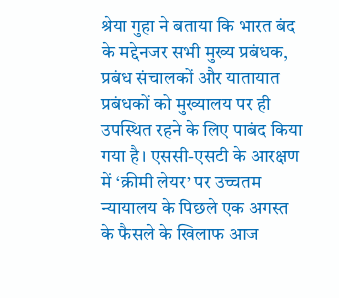श्रेया गुहा ने बताया कि भारत बंद के मद्देनजर सभी मुख्य प्रबंधक, प्रबंध संचालकों और यातायात प्रबंधकों को मुख्यालय पर ही उपस्थित रहने के लिए पाबंद किया गया है। एससी-एसटी के आरक्षण में ‘क्रीमी लेयर’ पर उच्चतम न्यायालय के पिछले एक अगस्त के फैसले के खिलाफ आज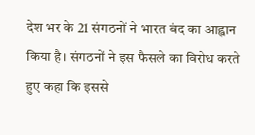देश भर के 21 संगठनों ने भारत बंद का आह्वान किया है। संगठनों ने इस फैसले का विरोध करते हुए कहा कि इससे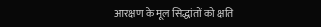आरक्षण के मूल सिद्धांतों को क्षति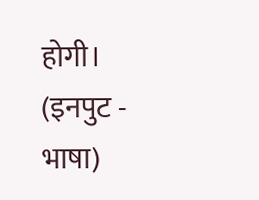होगी।
(इनपुट - भाषा)